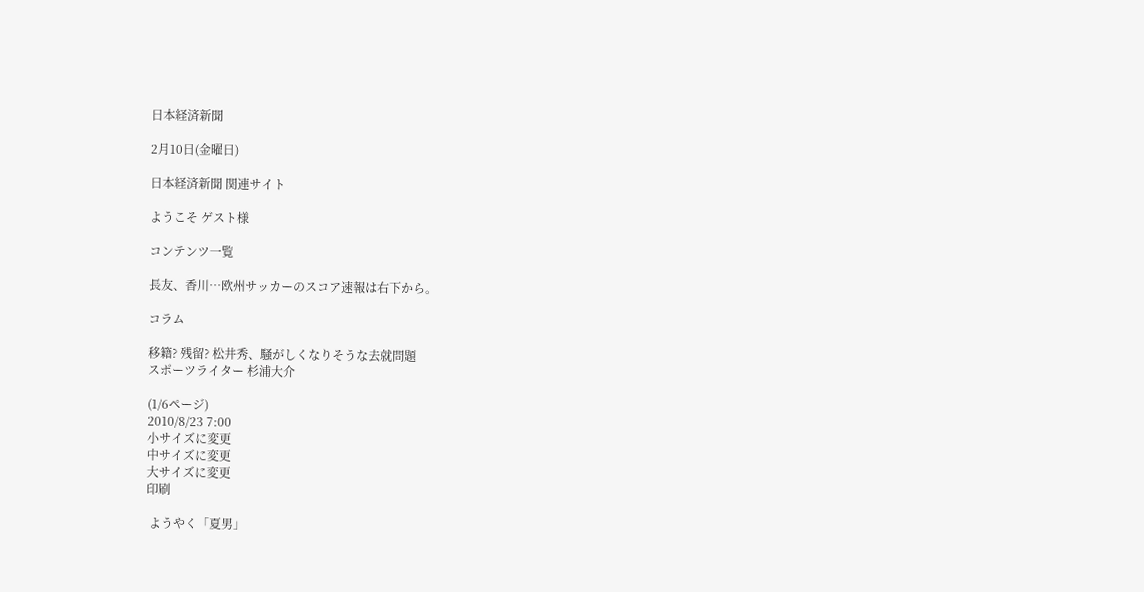日本経済新聞

2月10日(金曜日)

日本経済新聞 関連サイト

ようこそ ゲスト様

コンテンツ一覧

長友、香川…欧州サッカーのスコア速報は右下から。

コラム

移籍? 残留? 松井秀、騒がしくなりそうな去就問題
スポーツライター 杉浦大介

(1/6ページ)
2010/8/23 7:00
小サイズに変更
中サイズに変更
大サイズに変更
印刷

 ようやく「夏男」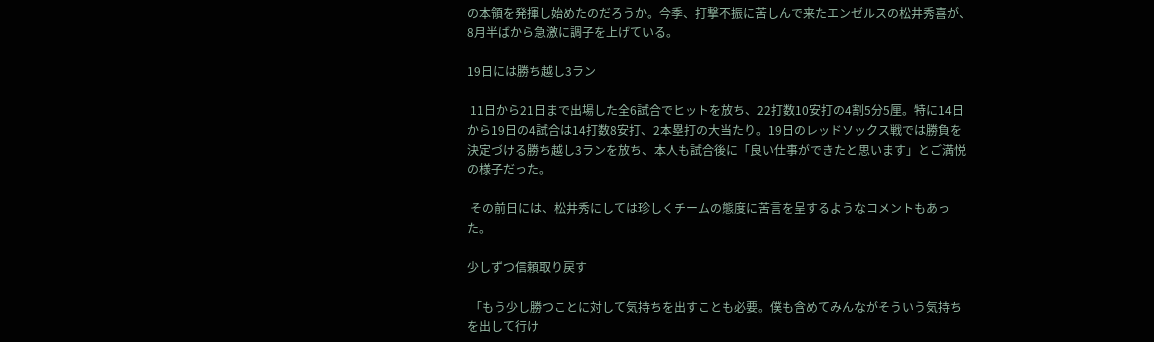の本領を発揮し始めたのだろうか。今季、打撃不振に苦しんで来たエンゼルスの松井秀喜が、8月半ばから急激に調子を上げている。

19日には勝ち越し3ラン

 11日から21日まで出場した全6試合でヒットを放ち、22打数10安打の4割5分5厘。特に14日から19日の4試合は14打数8安打、2本塁打の大当たり。19日のレッドソックス戦では勝負を決定づける勝ち越し3ランを放ち、本人も試合後に「良い仕事ができたと思います」とご満悦の様子だった。

 その前日には、松井秀にしては珍しくチームの態度に苦言を呈するようなコメントもあった。

少しずつ信頼取り戻す

 「もう少し勝つことに対して気持ちを出すことも必要。僕も含めてみんながそういう気持ちを出して行け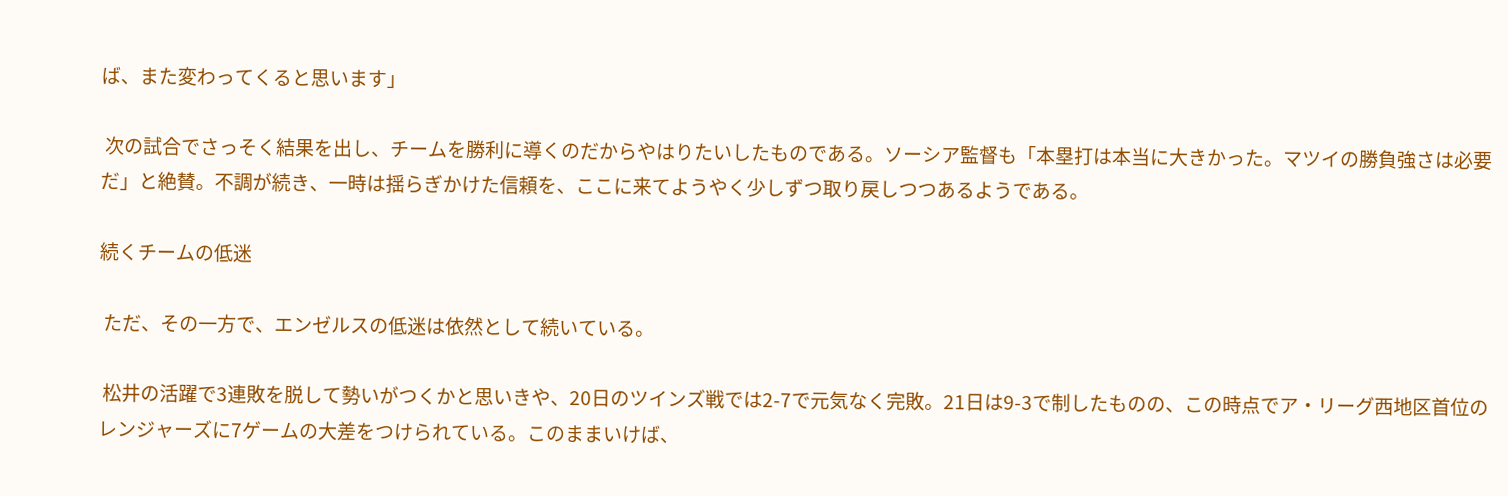ば、また変わってくると思います」

 次の試合でさっそく結果を出し、チームを勝利に導くのだからやはりたいしたものである。ソーシア監督も「本塁打は本当に大きかった。マツイの勝負強さは必要だ」と絶賛。不調が続き、一時は揺らぎかけた信頼を、ここに来てようやく少しずつ取り戻しつつあるようである。

続くチームの低迷

 ただ、その一方で、エンゼルスの低迷は依然として続いている。

 松井の活躍で3連敗を脱して勢いがつくかと思いきや、20日のツインズ戦では2-7で元気なく完敗。21日は9-3で制したものの、この時点でア・リーグ西地区首位のレンジャーズに7ゲームの大差をつけられている。このままいけば、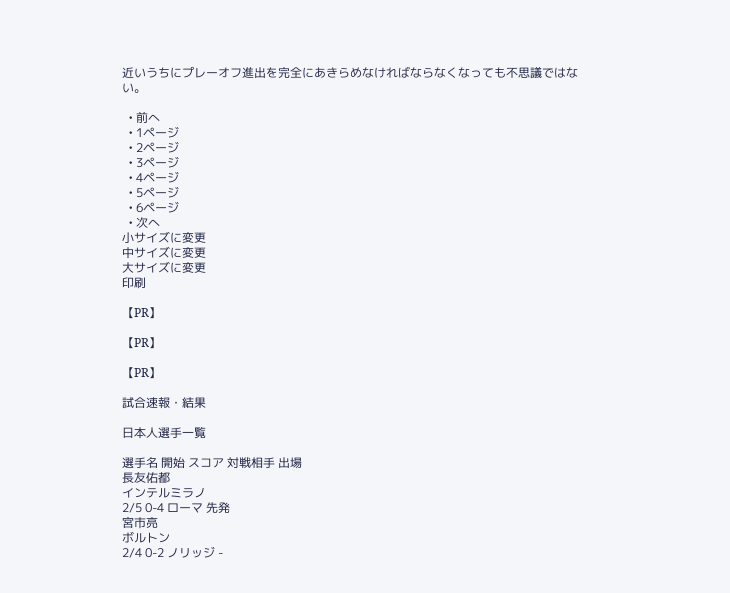近いうちにプレーオフ進出を完全にあきらめなければならなくなっても不思議ではない。

  • 前へ
  • 1ページ
  • 2ページ
  • 3ページ
  • 4ページ
  • 5ページ
  • 6ページ
  • 次へ
小サイズに変更
中サイズに変更
大サイズに変更
印刷

【PR】

【PR】

【PR】

試合速報・結果

日本人選手一覧

選手名 開始 スコア 対戦相手 出場
長友佑都
インテルミラノ
2/5 0-4 ローマ 先発
宮市亮
ボルトン
2/4 0-2 ノリッジ -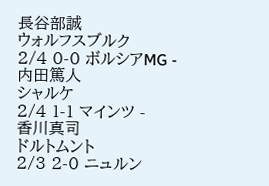長谷部誠
ウォルフスブルク
2/4 0-0 ボルシアMG -
内田篤人
シャルケ
2/4 1-1 マインツ -
香川真司
ドルトムント
2/3 2-0 ニュルン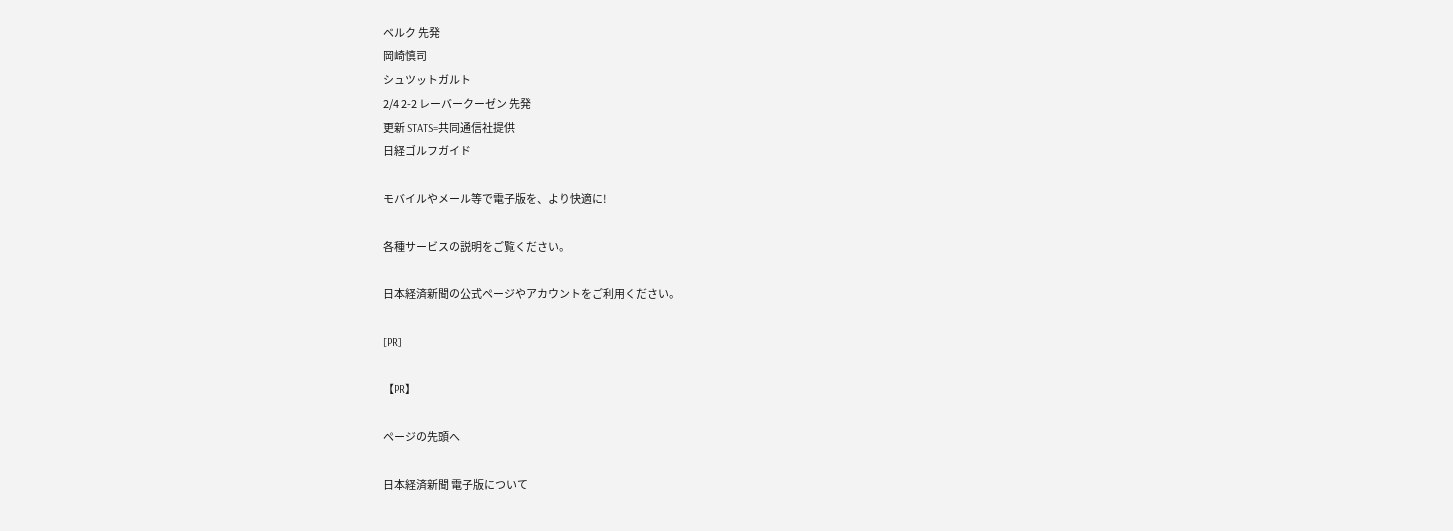ベルク 先発
岡崎慎司
シュツットガルト
2/4 2-2 レーバークーゼン 先発
更新 STATS=共同通信社提供
日経ゴルフガイド

モバイルやメール等で電子版を、より快適に!

各種サービスの説明をご覧ください。

日本経済新聞の公式ページやアカウントをご利用ください。

[PR]

【PR】

ページの先頭へ

日本経済新聞 電子版について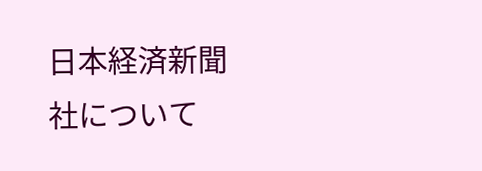日本経済新聞社について